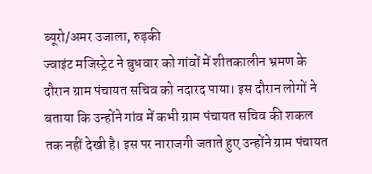ब्यूरो/अमर उजाला, रुड़की
ज्वाइंट मजिस्ट्रेट ने बुधवार को गांवों में शीतकालीन भ्रमण के दौरान ग्राम पंचायत सचिव को नदारद पाया। इस दौरान लोगों ने बताया कि उन्होंने गांव में कभी ग्राम पंचायत सचिव की शकल तक नहीं देखी है। इस पर नाराजगी जताते हुए उन्होंने ग्राम पंचायत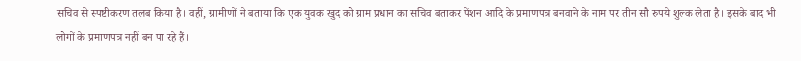सचिव से स्पष्टीकरण तलब किया है। वहीं, ग्रामीणों ने बताया कि एक युवक खुद को ग्राम प्रधान का सचिव बताकर पेंशन आदि के प्रमाणपत्र बनवाने के नाम पर तीन सौ रुपये शुल्क लेता है। इसके बाद भी लोगों के प्रमाणपत्र नहीं बन पा रहे हैं।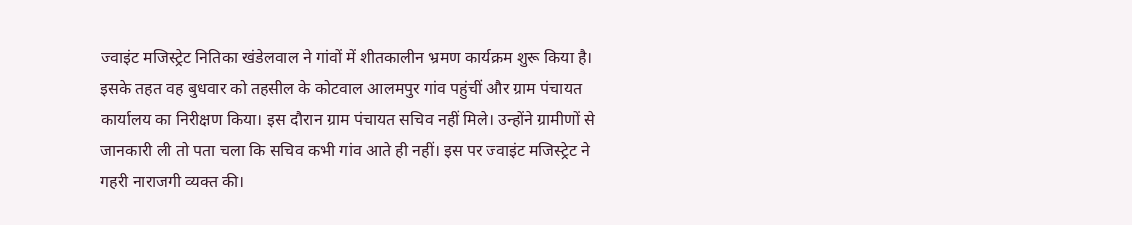ज्वाइंट मजिस्ट्रेट नितिका खंडेलवाल ने गांवों में शीतकालीन भ्रमण कार्यक्रम शुरू किया है। इसके तहत वह बुधवार को तहसील के कोटवाल आलमपुर गांव पहुंचीं और ग्राम पंचायत कार्यालय का निरीक्षण किया। इस दौरान ग्राम पंचायत सचिव नहीं मिले। उन्होंने ग्रामीणों से जानकारी ली तो पता चला कि सचिव कभी गांव आते ही नहीं। इस पर ज्वाइंट मजिस्ट्रेट ने गहरी नाराजगी व्यक्त की।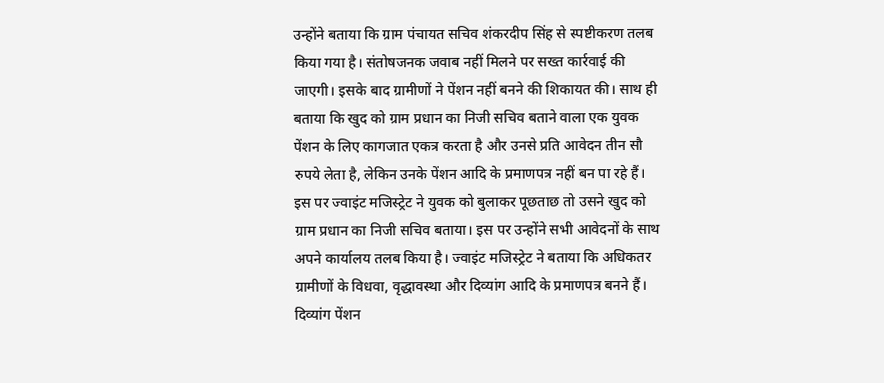उन्होंने बताया कि ग्राम पंचायत सचिव शंकरदीप सिंह से स्पष्टीकरण तलब किया गया है। संतोषजनक जवाब नहीं मिलने पर सख्त कार्रवाई की जाएगी। इसके बाद ग्रामीणों ने पेंशन नहीं बनने की शिकायत की। साथ ही बताया कि खुद को ग्राम प्रधान का निजी सचिव बताने वाला एक युवक पेंशन के लिए कागजात एकत्र करता है और उनसे प्रति आवेदन तीन सौ रुपये लेता है, लेकिन उनके पेंशन आदि के प्रमाणपत्र नहीं बन पा रहे हैं। इस पर ज्वाइंट मजिस्ट्रेट ने युवक को बुलाकर पूछताछ तो उसने खुद को ग्राम प्रधान का निजी सचिव बताया। इस पर उन्होंने सभी आवेदनों के साथ अपने कार्यालय तलब किया है। ज्वाइंट मजिस्ट्रेट ने बताया कि अधिकतर ग्रामीणों के विधवा, वृद्धावस्था और दिव्यांग आदि के प्रमाणपत्र बनने हैं। दिव्यांग पेंशन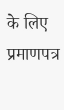के लिए प्रमाणपत्र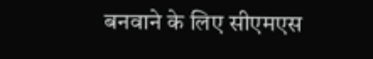बनवाने के लिए सीएमएस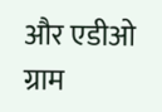और एडीओ ग्राम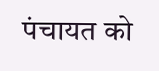पंचायत को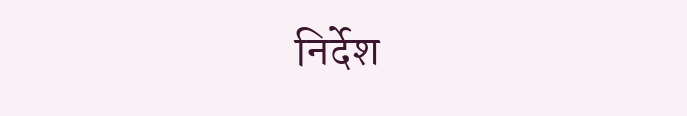निर्देश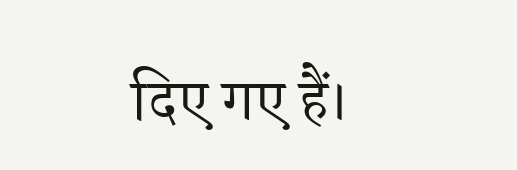दिए गए हैं।